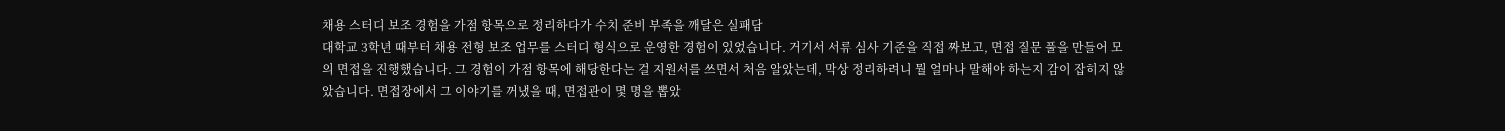채용 스터디 보조 경험을 가점 항목으로 정리하다가 수치 준비 부족을 깨달은 실패담
대학교 3학년 때부터 채용 전형 보조 업무를 스터디 형식으로 운영한 경험이 있었습니다. 거기서 서류 심사 기준을 직접 짜보고, 면접 질문 풀을 만들어 모의 면접을 진행했습니다. 그 경험이 가점 항목에 해당한다는 걸 지원서를 쓰면서 처음 알았는데, 막상 정리하려니 뭘 얼마나 말해야 하는지 감이 잡히지 않았습니다. 면접장에서 그 이야기를 꺼냈을 때, 면접관이 몇 명을 뽑았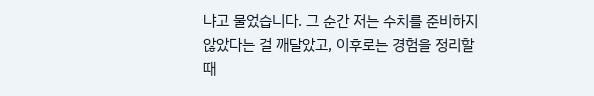냐고 물었습니다. 그 순간 저는 수치를 준비하지 않았다는 걸 깨달았고, 이후로는 경험을 정리할 때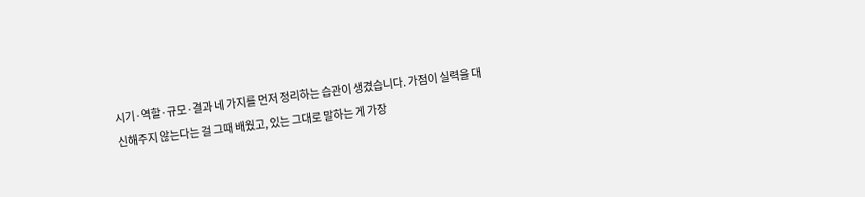시기·역할·규모·결과 네 가지를 먼저 정리하는 습관이 생겼습니다. 가점이 실력을 대신해주지 않는다는 걸 그때 배웠고, 있는 그대로 말하는 게 가장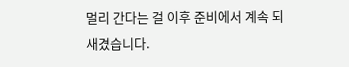멀리 간다는 걸 이후 준비에서 계속 되새겼습니다.